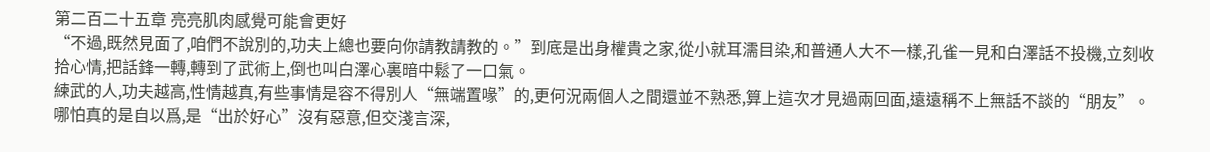第二百二十五章 亮亮肌肉感覺可能會更好
“不過,既然見面了,咱們不說別的,功夫上總也要向你請教請教的。”到底是出身權貴之家,從小就耳濡目染,和普通人大不一樣,孔雀一見和白澤話不投機,立刻收拾心情,把話鋒一轉,轉到了武術上,倒也叫白澤心裏暗中鬆了一口氣。
練武的人,功夫越高,性情越真,有些事情是容不得別人“無端置喙”的,更何況兩個人之間還並不熟悉,算上這次才見過兩回面,遠遠稱不上無話不談的“朋友”。
哪怕真的是自以爲,是“出於好心”沒有惡意,但交淺言深,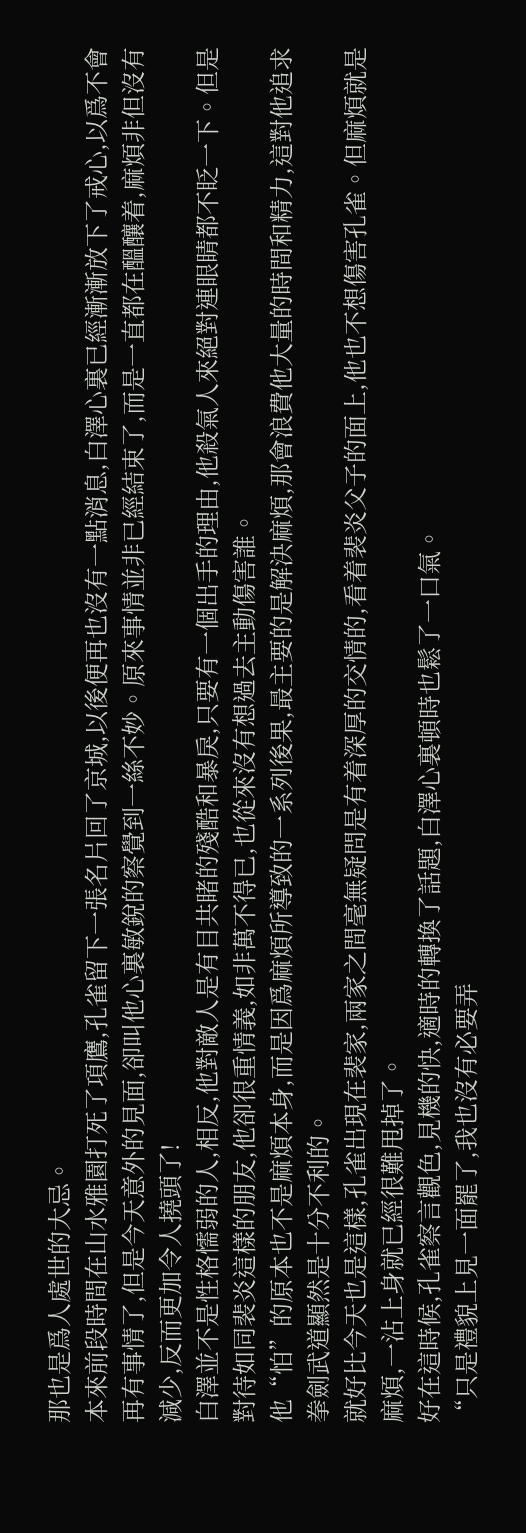那也是爲人處世的大忌。
本來前段時間在山水雅園打死了項鷹,孔雀留下一張名片回了京城,以後便再也沒有一點消息,白澤心裏已經漸漸放下了戒心,以爲不會再有事情了,但是今天意外的見面,卻叫他心裏敏銳的察覺到一絲不妙。原來事情並非已經結束了,而是一直都在醞釀着,麻煩非但沒有減少,反而更加令人撓頭了!
白澤並不是性格懦弱的人,相反,他對敵人是有目共睹的殘酷和暴戾,只要有一個出手的理由,他殺氣人來絕對連眼睛都不眨一下。但是對待如同裴炎這樣的朋友,他卻很重情義,如非萬不得已,也從來沒有想過去主動傷害誰。
他“怕”的原本也不是麻煩本身,而是因爲麻煩所導致的一系列後果,最主要的是解決麻煩,那會浪費他大量的時間和精力,這對他追求拳劍武道顯然是十分不利的。
就好比今天也是這樣,孔雀出現在裴家,兩家之間毫無疑問是有着深厚的交情的,看着裴炎父子的面上,他也不想傷害孔雀。但麻煩就是麻煩,一沾上身就已經很難甩掉了。
好在這時候,孔雀察言觀色,見機的快,適時的轉換了話題,白澤心裏頓時也鬆了一口氣。
“只是禮貌上見一面罷了,我也沒有必要弄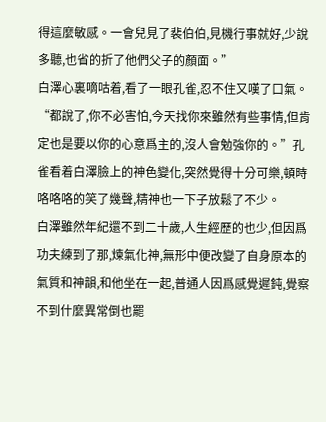得這麼敏感。一會兒見了裴伯伯,見機行事就好,少說多聽,也省的折了他們父子的顏面。”
白澤心裏嘀咕着,看了一眼孔雀,忍不住又嘆了口氣。
“都說了,你不必害怕,今天找你來雖然有些事情,但肯定也是要以你的心意爲主的,沒人會勉強你的。”孔雀看着白澤臉上的神色變化,突然覺得十分可樂,頓時咯咯咯的笑了幾聲,精神也一下子放鬆了不少。
白澤雖然年紀還不到二十歲,人生經歷的也少,但因爲功夫練到了那,煉氣化神,無形中便改變了自身原本的氣質和神韻,和他坐在一起,普通人因爲感覺遲鈍,覺察不到什麼異常倒也罷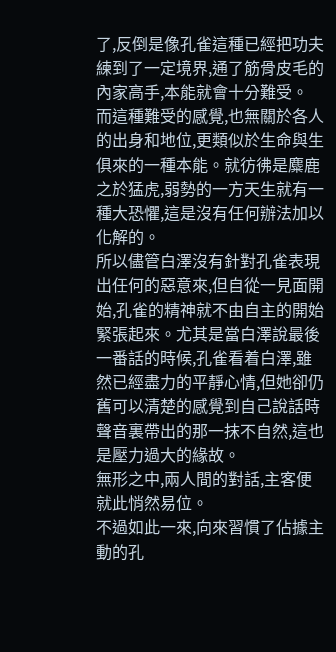了,反倒是像孔雀這種已經把功夫練到了一定境界,通了筋骨皮毛的內家高手,本能就會十分難受。
而這種難受的感覺,也無關於各人的出身和地位,更類似於生命與生俱來的一種本能。就彷彿是麋鹿之於猛虎,弱勢的一方天生就有一種大恐懼,這是沒有任何辦法加以化解的。
所以儘管白澤沒有針對孔雀表現出任何的惡意來,但自從一見面開始,孔雀的精神就不由自主的開始緊張起來。尤其是當白澤說最後一番話的時候,孔雀看着白澤,雖然已經盡力的平靜心情,但她卻仍舊可以清楚的感覺到自己說話時聲音裏帶出的那一抹不自然,這也是壓力過大的緣故。
無形之中,兩人間的對話,主客便就此悄然易位。
不過如此一來,向來習慣了佔據主動的孔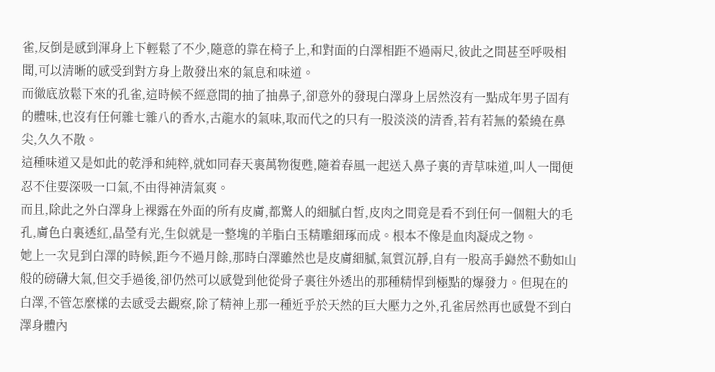雀,反倒是感到渾身上下輕鬆了不少,隨意的靠在椅子上,和對面的白澤相距不過兩尺,彼此之間甚至呼吸相聞,可以清晰的感受到對方身上散發出來的氣息和味道。
而徹底放鬆下來的孔雀,這時候不經意間的抽了抽鼻子,卻意外的發現白澤身上居然沒有一點成年男子固有的體味,也沒有任何雜七雜八的香水,古龍水的氣味,取而代之的只有一股淡淡的清香,若有若無的縈繞在鼻尖,久久不散。
這種味道又是如此的乾淨和純粹,就如同春天裏萬物復甦,隨着春風一起送入鼻子裏的青草味道,叫人一聞便忍不住要深吸一口氣,不由得神清氣爽。
而且,除此之外白澤身上裸露在外面的所有皮膚,都驚人的細膩白皙,皮肉之間竟是看不到任何一個粗大的毛孔,膚色白裏透紅,晶瑩有光,生似就是一整塊的羊脂白玉精雕細琢而成。根本不像是血肉凝成之物。
她上一次見到白澤的時候,距今不過月餘,那時白澤雖然也是皮膚細膩,氣質沉靜,自有一股高手巋然不動如山般的磅礴大氣,但交手過後,卻仍然可以感覺到他從骨子裏往外透出的那種精悍到極點的爆發力。但現在的白澤,不管怎麼樣的去感受去觀察,除了精神上那一種近乎於天然的巨大壓力之外,孔雀居然再也感覺不到白澤身體內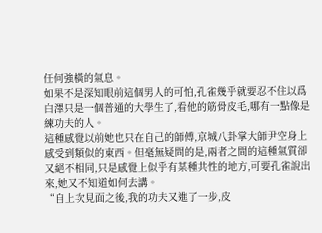任何強橫的氣息。
如果不是深知眼前這個男人的可怕,孔雀幾乎就要忍不住以爲白澤只是一個普通的大學生了,看他的筋骨皮毛,哪有一點像是練功夫的人。
這種感覺以前她也只在自己的師傅,京城八卦掌大師尹空身上感受到類似的東西。但毫無疑問的是,兩者之間的這種氣質卻又絕不相同,只是感覺上似乎有某種共性的地方,可要孔雀說出來,她又不知道如何去講。
“自上次見面之後,我的功夫又進了一步,皮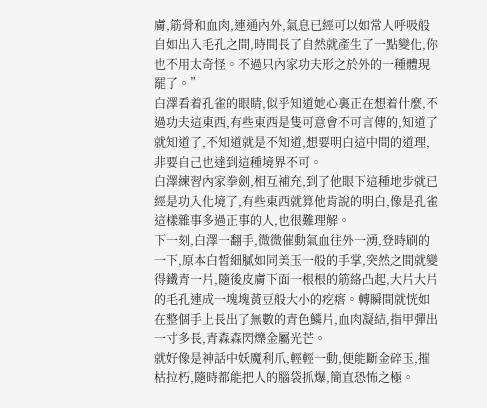膚,筋骨和血肉,連通內外,氣息已經可以如常人呼吸般自如出入毛孔之間,時間長了自然就產生了一點變化,你也不用太奇怪。不過只內家功夫形之於外的一種體現罷了。”
白澤看着孔雀的眼睛,似乎知道她心裏正在想着什麼,不過功夫這東西,有些東西是隻可意會不可言傳的,知道了就知道了,不知道就是不知道,想要明白這中間的道理,非要自己也達到這種境界不可。
白澤練習內家拳劍,相互補充,到了他眼下這種地步就已經是功入化境了,有些東西就算他肯說的明白,像是孔雀這樣雜事多過正事的人,也很難理解。
下一刻,白澤一翻手,微微催動氣血往外一湧,登時刷的一下,原本白皙細膩如同美玉一般的手掌,突然之間就變得鐵青一片,隨後皮膚下面一根根的筋絡凸起,大片大片的毛孔連成一塊塊黃豆般大小的疙瘩。轉瞬間就恍如在整個手上長出了無數的青色鱗片,血肉凝結,指甲彈出一寸多長,青森森閃爍金屬光芒。
就好像是神話中妖魔利爪,輕輕一動,便能斷金碎玉,摧枯拉朽,隨時都能把人的腦袋抓爆,簡直恐怖之極。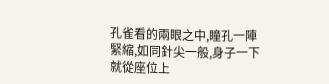孔雀看的兩眼之中,瞳孔一陣緊縮,如同針尖一般,身子一下就從座位上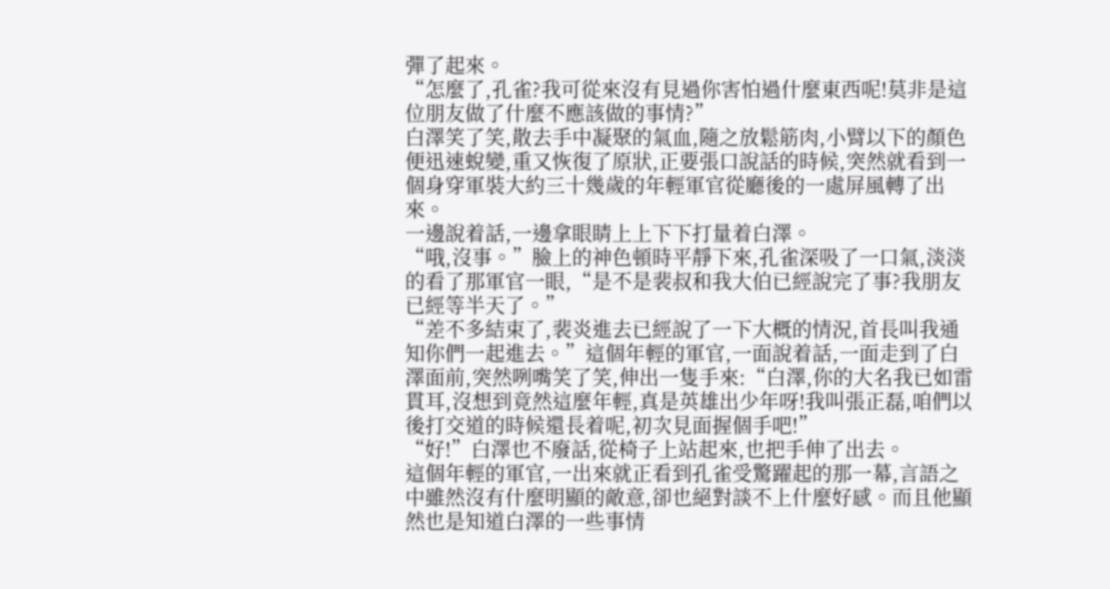彈了起來。
“怎麼了,孔雀?我可從來沒有見過你害怕過什麼東西呢!莫非是這位朋友做了什麼不應該做的事情?”
白澤笑了笑,散去手中凝聚的氣血,隨之放鬆筋肉,小臂以下的顏色便迅速蛻變,重又恢復了原狀,正要張口說話的時候,突然就看到一個身穿軍裝大約三十幾歲的年輕軍官從廳後的一處屏風轉了出來。
一邊說着話,一邊拿眼睛上上下下打量着白澤。
“哦,沒事。”臉上的神色頓時平靜下來,孔雀深吸了一口氣,淡淡的看了那軍官一眼,“是不是裴叔和我大伯已經說完了事?我朋友已經等半天了。”
“差不多結束了,裴炎進去已經說了一下大概的情況,首長叫我通知你們一起進去。”這個年輕的軍官,一面說着話,一面走到了白澤面前,突然咧嘴笑了笑,伸出一隻手來:“白澤,你的大名我已如雷貫耳,沒想到竟然這麼年輕,真是英雄出少年呀!我叫張正磊,咱們以後打交道的時候還長着呢,初次見面握個手吧!”
“好!”白澤也不廢話,從椅子上站起來,也把手伸了出去。
這個年輕的軍官,一出來就正看到孔雀受驚躍起的那一幕,言語之中雖然沒有什麼明顯的敵意,卻也絕對談不上什麼好感。而且他顯然也是知道白澤的一些事情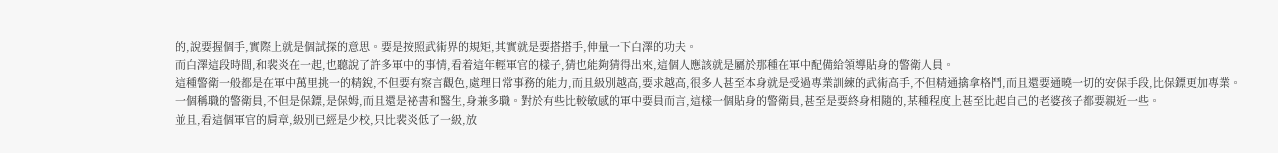的,說要握個手,實際上就是個試探的意思。要是按照武術界的規矩,其實就是要搭搭手,伸量一下白澤的功夫。
而白澤這段時間,和裴炎在一起,也聽說了許多軍中的事情,看着這年輕軍官的樣子,猜也能夠猜得出來,這個人應該就是屬於那種在軍中配備給領導貼身的警衛人員。
這種警衛一般都是在軍中萬里挑一的精銳,不但要有察言觀色,處理日常事務的能力,而且級別越高,要求越高,很多人甚至本身就是受過專業訓練的武術高手,不但精通擒拿格鬥,而且還要通曉一切的安保手段,比保鏢更加專業。
一個稱職的警衛員,不但是保鏢,是保姆,而且還是祕書和醫生,身兼多職。對於有些比較敏感的軍中要員而言,這樣一個貼身的警衛員,甚至是要終身相隨的,某種程度上甚至比起自己的老婆孩子都要親近一些。
並且,看這個軍官的肩章,級別已經是少校,只比裴炎低了一級,放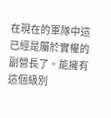在現在的軍隊中這已經是屬於實權的副營長了。能擁有這個級別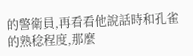的警衛員,再看看他說話時和孔雀的熟稔程度,那麼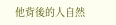他背後的人自然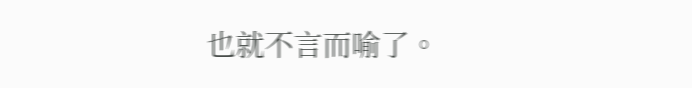也就不言而喻了。